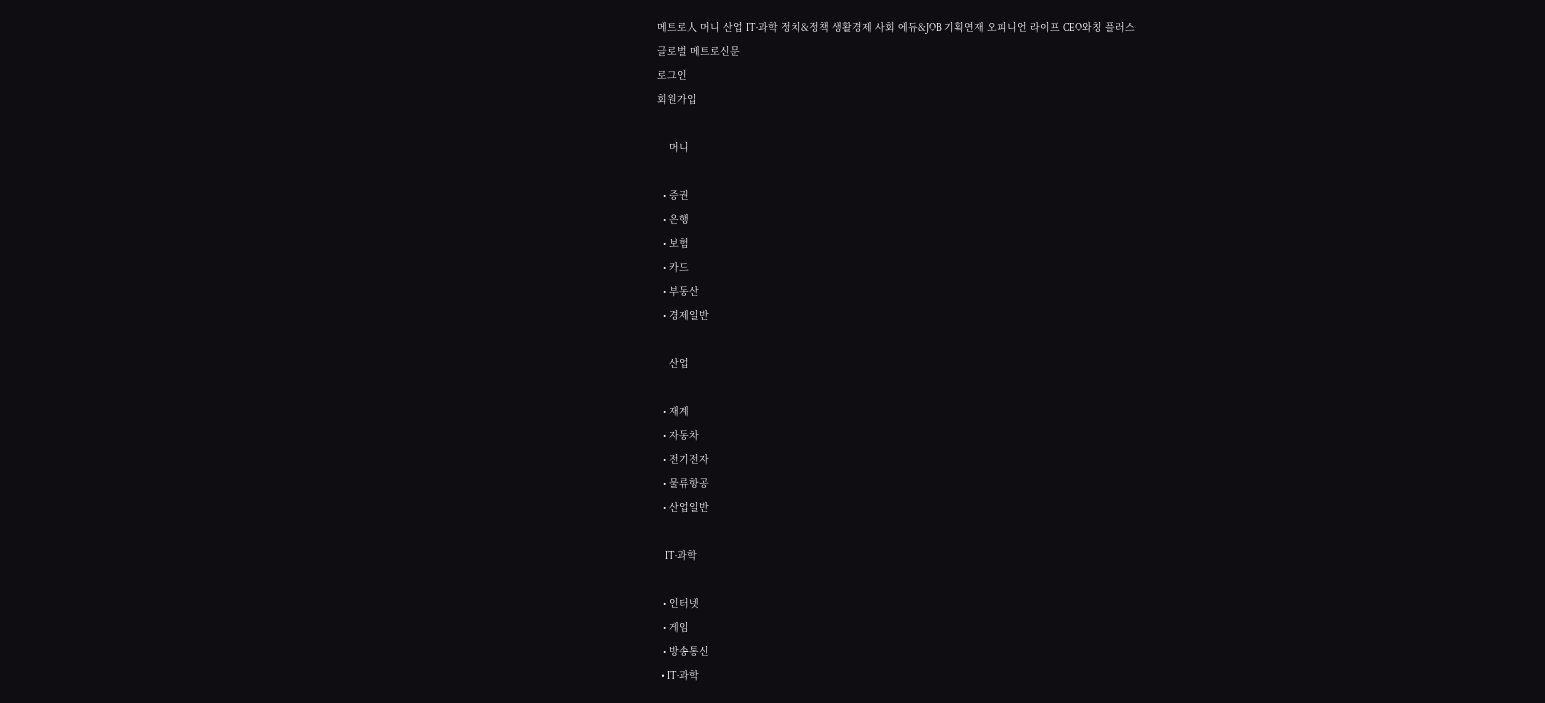메트로人 머니 산업 IT·과학 정치&정책 생활경제 사회 에듀&JOB 기획연재 오피니언 라이프 CEO와칭 플러스
글로벌 메트로신문
로그인
회원가입

    머니

  • 증권
  • 은행
  • 보험
  • 카드
  • 부동산
  • 경제일반

    산업

  • 재계
  • 자동차
  • 전기전자
  • 물류항공
  • 산업일반

    IT·과학

  • 인터넷
  • 게임
  • 방송통신
  • IT·과학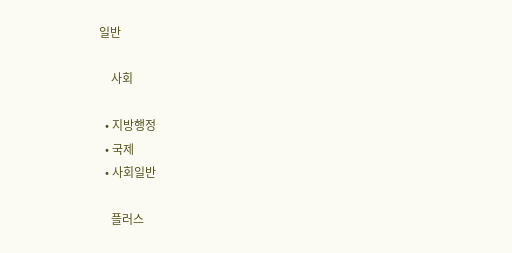일반

    사회

  • 지방행정
  • 국제
  • 사회일반

    플러스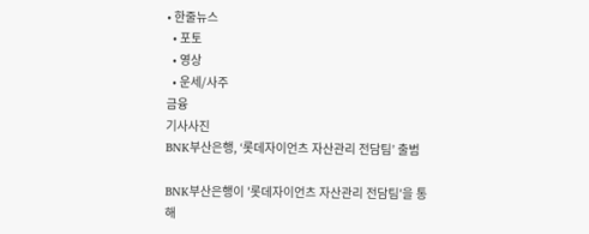• 한줄뉴스
  • 포토
  • 영상
  • 운세/사주
금융
기사사진
BNK부산은행, ‘롯데자이언츠 자산관리 전담팀’ 출범

BNK부산은행이 '롯데자이언츠 자산관리 전담팀'을 통해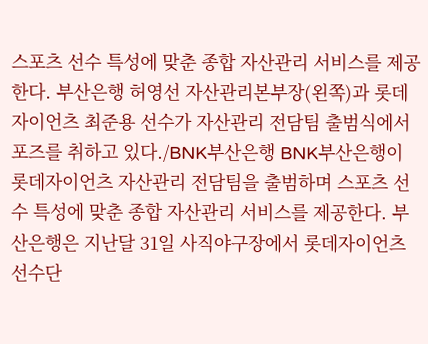스포츠 선수 특성에 맞춘 종합 자산관리 서비스를 제공한다. 부산은행 허영선 자산관리본부장(왼쪽)과 롯데자이언츠 최준용 선수가 자산관리 전담팀 출범식에서 포즈를 취하고 있다./BNK부산은행 BNK부산은행이 롯데자이언츠 자산관리 전담팀을 출범하며 스포츠 선수 특성에 맞춘 종합 자산관리 서비스를 제공한다. 부산은행은 지난달 31일 사직야구장에서 롯데자이언츠 선수단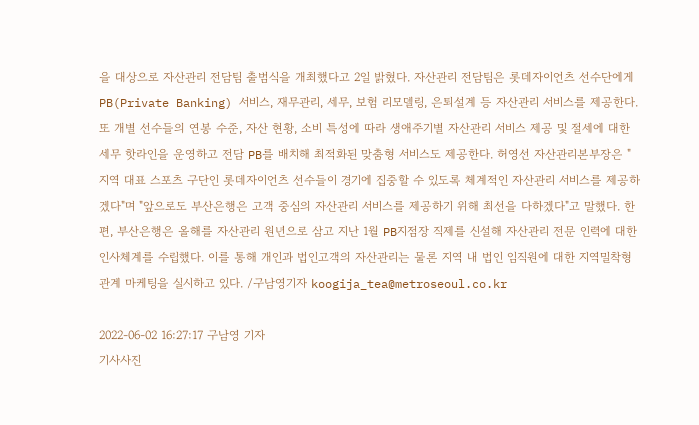을 대상으로 자산관리 전담팀 출범식을 개최했다고 2일 밝혔다. 자산관리 전담팀은 롯데자이언츠 선수단에게 PB(Private Banking) 서비스, 재무관리, 세무, 보험 리모델링, 은퇴설계 등 자산관리 서비스를 제공한다. 또 개별 선수들의 연봉 수준, 자산 현황, 소비 특성에 따라 생애주기별 자산관리 서비스 제공 및 절세에 대한 세무 핫라인을 운영하고 전담 PB를 배치해 최적화된 맞춤형 서비스도 제공한다. 허영선 자산관리본부장은 "지역 대표 스포츠 구단인 롯데자이언츠 선수들이 경기에 집중할 수 있도록 체계적인 자산관리 서비스를 제공하겠다"며 "앞으로도 부산은행은 고객 중심의 자산관리 서비스를 제공하기 위해 최선을 다하겠다"고 말했다. 한편, 부산은행은 올해를 자산관리 원년으로 삼고 지난 1월 PB지점장 직제를 신설해 자산관리 전문 인력에 대한 인사체계를 수립했다. 이를 통해 개인과 법인고객의 자산관리는 물론 지역 내 법인 임직원에 대한 지역밀착형 관계 마케팅을 실시하고 있다. /구남영기자 koogija_tea@metroseoul.co.kr

2022-06-02 16:27:17 구남영 기자
기사사진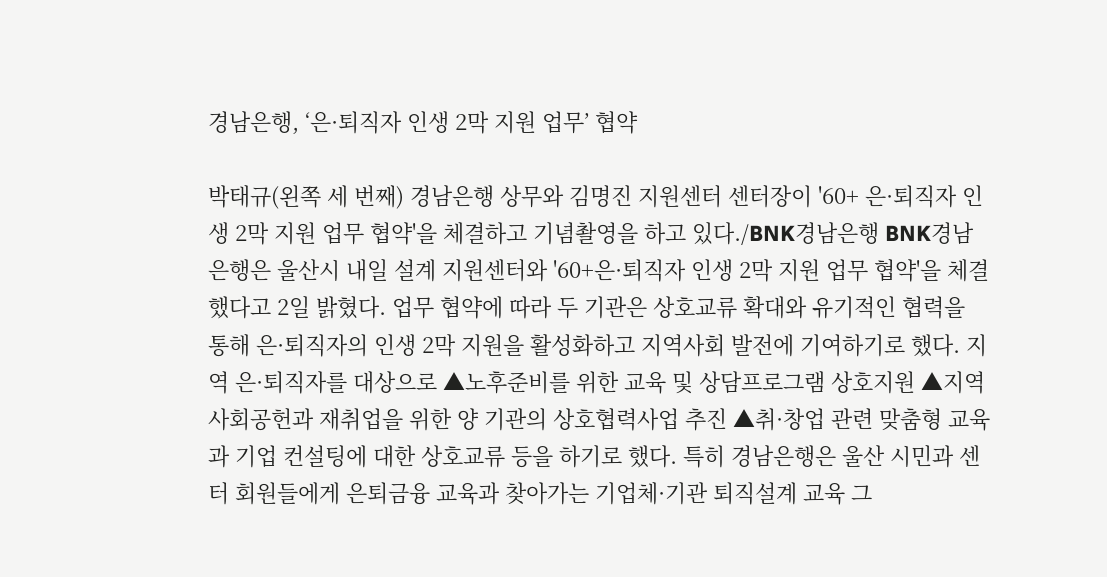경남은행, ‘은·퇴직자 인생 2막 지원 업무’ 협약

박태규(왼쪽 세 번째) 경남은행 상무와 김명진 지원센터 센터장이 '60+ 은·퇴직자 인생 2막 지원 업무 협약'을 체결하고 기념촬영을 하고 있다./BNK경남은행 BNK경남은행은 울산시 내일 설계 지원센터와 '60+은·퇴직자 인생 2막 지원 업무 협약'을 체결했다고 2일 밝혔다. 업무 협약에 따라 두 기관은 상호교류 확대와 유기적인 협력을 통해 은·퇴직자의 인생 2막 지원을 활성화하고 지역사회 발전에 기여하기로 했다. 지역 은·퇴직자를 대상으로 ▲노후준비를 위한 교육 및 상담프로그램 상호지원 ▲지역사회공헌과 재취업을 위한 양 기관의 상호협력사업 추진 ▲취·창업 관련 맞춤형 교육과 기업 컨설팅에 대한 상호교류 등을 하기로 했다. 특히 경남은행은 울산 시민과 센터 회원들에게 은퇴금융 교육과 찾아가는 기업체·기관 퇴직설계 교육 그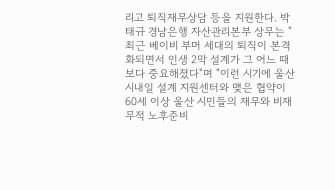리고 퇴직재무상담 등을 지원한다. 박태규 경남은행 자산관리본부 상무는 "최근 베이비 부머 세대의 퇴직이 본격화되면서 인생 2막 설계가 그 어느 때보다 중요해졌다"며 "이런 시기에 울산시내일 설계 지원센터와 맺은 협약이 60세 이상 울산 시민들의 재무와 비재무적 노후준비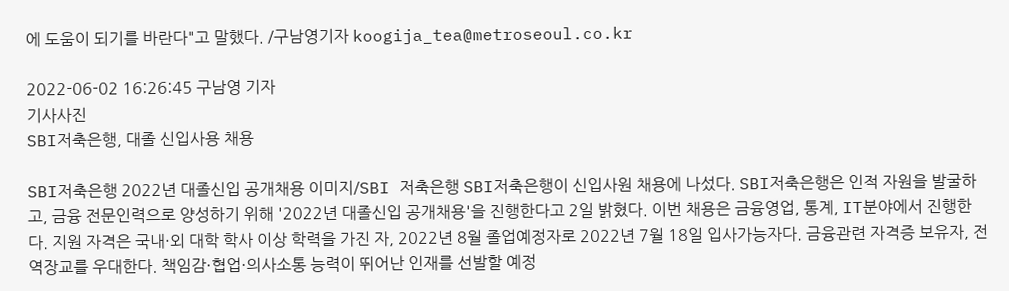에 도움이 되기를 바란다"고 말했다. /구남영기자 koogija_tea@metroseoul.co.kr

2022-06-02 16:26:45 구남영 기자
기사사진
SBI저축은행, 대졸 신입사용 채용

SBI저축은행 2022년 대졸신입 공개채용 이미지/SBI 저축은행 SBI저축은행이 신입사원 채용에 나섰다. SBI저축은행은 인적 자원을 발굴하고, 금융 전문인력으로 양성하기 위해 '2022년 대졸신입 공개채용'을 진행한다고 2일 밝혔다. 이번 채용은 금융영업, 통계, IT분야에서 진행한다. 지원 자격은 국내·외 대학 학사 이상 학력을 가진 자, 2022년 8월 졸업예정자로 2022년 7월 18일 입사가능자다. 금융관련 자격증 보유자, 전역장교를 우대한다. 책임감·협업·의사소통 능력이 뛰어난 인재를 선발할 예정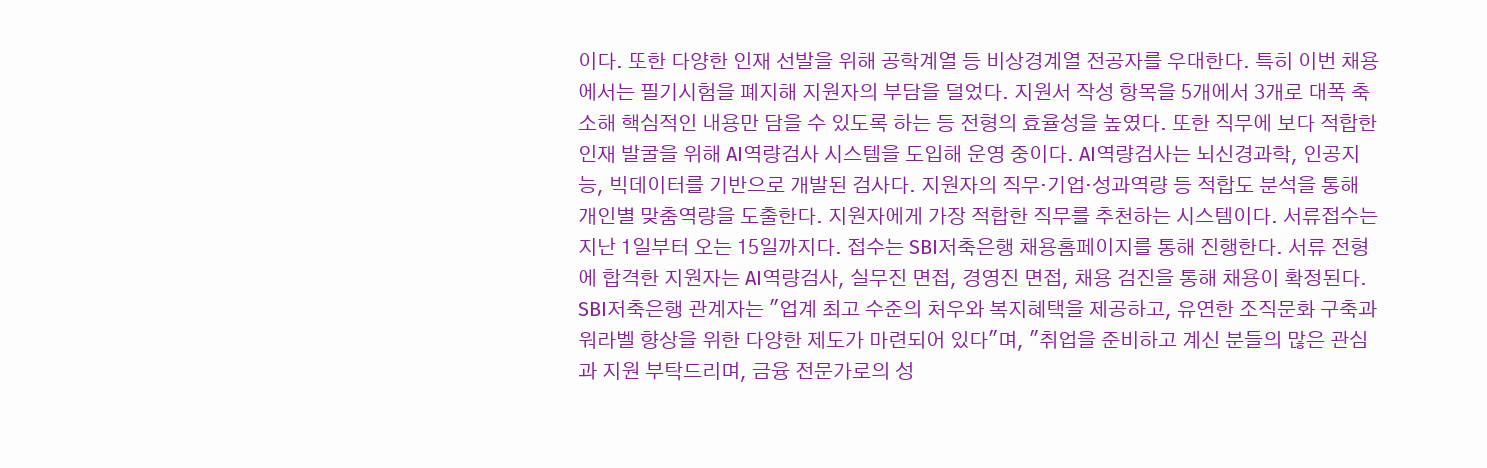이다. 또한 다양한 인재 선발을 위해 공학계열 등 비상경계열 전공자를 우대한다. 특히 이번 채용에서는 필기시험을 폐지해 지원자의 부담을 덜었다. 지원서 작성 항목을 5개에서 3개로 대폭 축소해 핵심적인 내용만 담을 수 있도록 하는 등 전형의 효율성을 높였다. 또한 직무에 보다 적합한 인재 발굴을 위해 AI역량검사 시스템을 도입해 운영 중이다. AI역량검사는 뇌신경과학, 인공지능, 빅데이터를 기반으로 개발된 검사다. 지원자의 직무·기업·성과역량 등 적합도 분석을 통해 개인별 맞춤역량을 도출한다. 지원자에게 가장 적합한 직무를 추천하는 시스템이다. 서류접수는 지난 1일부터 오는 15일까지다. 접수는 SBI저축은행 채용홈페이지를 통해 진행한다. 서류 전형에 합격한 지원자는 AI역량검사, 실무진 면접, 경영진 면접, 채용 검진을 통해 채용이 확정된다. SBI저축은행 관계자는 "업계 최고 수준의 처우와 복지혜택을 제공하고, 유연한 조직문화 구축과 워라벨 향상을 위한 다양한 제도가 마련되어 있다"며, "취업을 준비하고 계신 분들의 많은 관심과 지원 부탁드리며, 금융 전문가로의 성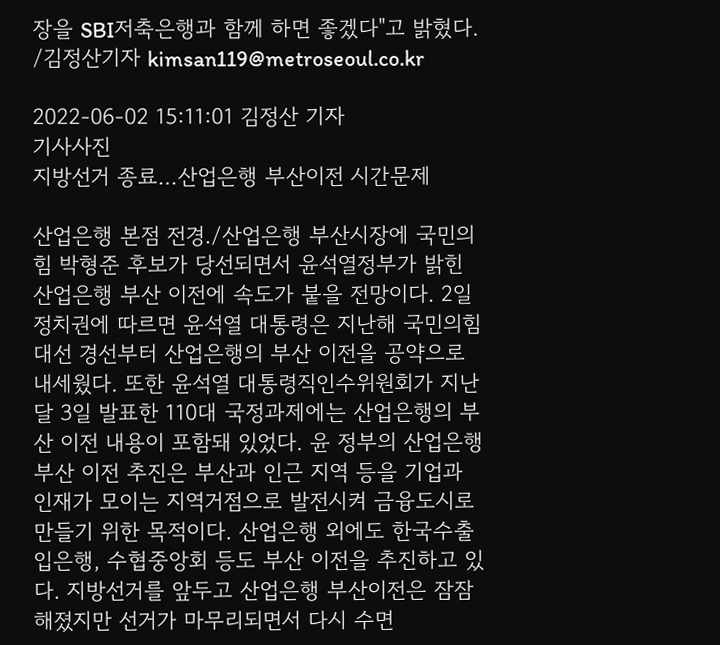장을 SBI저축은행과 함께 하면 좋겠다"고 밝혔다. /김정산기자 kimsan119@metroseoul.co.kr

2022-06-02 15:11:01 김정산 기자
기사사진
지방선거 종료…산업은행 부산이전 시간문제

산업은행 본점 전경./산업은행 부산시장에 국민의힘 박형준 후보가 당선되면서 윤석열정부가 밝힌 산업은행 부산 이전에 속도가 붙을 전망이다. 2일 정치권에 따르면 윤석열 대통령은 지난해 국민의힘 대선 경선부터 산업은행의 부산 이전을 공약으로 내세웠다. 또한 윤석열 대통령직인수위원회가 지난달 3일 발표한 110대 국정과제에는 산업은행의 부산 이전 내용이 포함돼 있었다. 윤 정부의 산업은행 부산 이전 추진은 부산과 인근 지역 등을 기업과 인재가 모이는 지역거점으로 발전시켜 금융도시로 만들기 위한 목적이다. 산업은행 외에도 한국수출입은행, 수협중앙회 등도 부산 이전을 추진하고 있다. 지방선거를 앞두고 산업은행 부산이전은 잠잠해졌지만 선거가 마무리되면서 다시 수면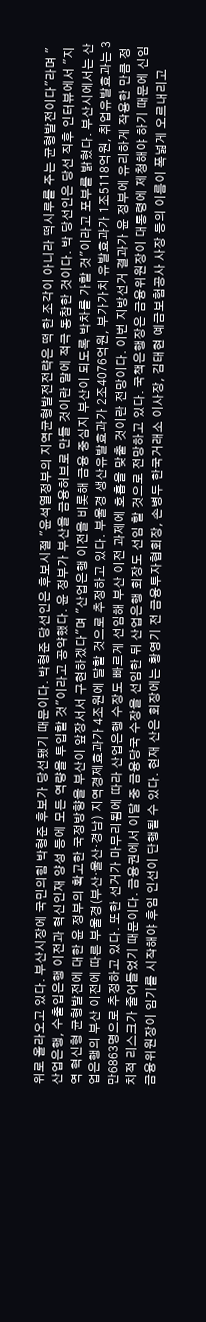위로 올라오고 있다. 부산시장에 국민의힘 박형준 후보가 당선됐기 때문이다. 박형준 당선인은 후보시절 "윤석열정부의 지역균형발전전략은 떡 한 조각이 아니라 떡시루를 주는 균형발전이다"라며 "산업은행, 수출입은행 이전과 혁신인재 양성 등에 모든 역량을 투입할 것"이라고 공약했다. 윤 정부가 부산을 금융허브로 만들 것이란 말에 적극 동참한 것이다. 박 당선인은 당선 직후 인터뷰에서 "지역 혁신형 균형발전에 대한 윤 정부의 확고한 국정방향을 부산이 앞장서서 구현하겠다"며 "산업은행 이전을 비롯해 금융 중심지 부산이 되도록 박차를 가할 것"이라고 포부를 밝혔다. 부산시에서는 산업은행의 부산 이전에 따른 부울경(부산·울산·경남) 지역경제효과가 4조원에 달할 것으로 추정하고 있다. 부울경 생산유발효과가 2조4076억원, 부가가치 유발효과가 1조5118억원, 취업유발효과는 3만6863명으로 추정하고 있다. 또한 선거가 마무리됨에 따라 산업은행 수장도 빠르게 선임해 부산 이전 과제에 호흡을 맞출 것이란 전망이다. 이번 지방선거 결과가 윤 정부에 유리하게 작용한 만큼 정치적 리스크가 줄어들었기 때문이다. 금융권에서 이달 중 금융당국 수장을 선임한 뒤 산업은행 회장도 선임 할 것으로 전망하고 있다. 국책은행장은 금융위원장이 대통령에 제청해야 하기 때문에 신임 금융위원장이 임기를 시작해야 후임 인선이 단행될 수 있다. 현재 산은 회장에는 황영기 전 금융투자협회장, 손병두 한국거래소 이사장, 김태현 예금보험공사 사장 등의 이름이 폭넓게 오르내리고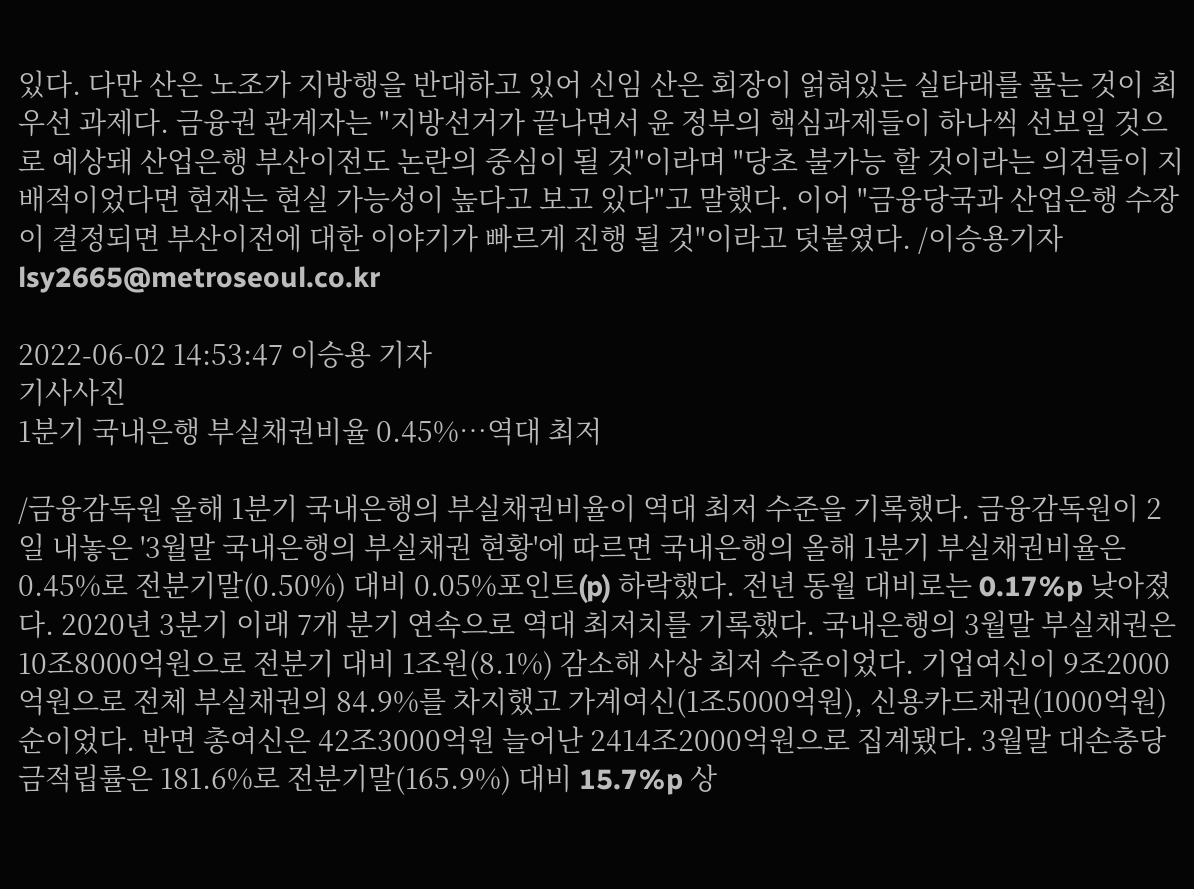있다. 다만 산은 노조가 지방행을 반대하고 있어 신임 산은 회장이 얽혀있는 실타래를 풀는 것이 최우선 과제다. 금융권 관계자는 "지방선거가 끝나면서 윤 정부의 핵심과제들이 하나씩 선보일 것으로 예상돼 산업은행 부산이전도 논란의 중심이 될 것"이라며 "당초 불가능 할 것이라는 의견들이 지배적이었다면 현재는 현실 가능성이 높다고 보고 있다"고 말했다. 이어 "금융당국과 산업은행 수장이 결정되면 부산이전에 대한 이야기가 빠르게 진행 될 것"이라고 덧붙였다. /이승용기자 lsy2665@metroseoul.co.kr

2022-06-02 14:53:47 이승용 기자
기사사진
1분기 국내은행 부실채권비율 0.45%…역대 최저

/금융감독원 올해 1분기 국내은행의 부실채권비율이 역대 최저 수준을 기록했다. 금융감독원이 2일 내놓은 '3월말 국내은행의 부실채권 현황'에 따르면 국내은행의 올해 1분기 부실채권비율은 0.45%로 전분기말(0.50%) 대비 0.05%포인트(p) 하락했다. 전년 동월 대비로는 0.17%p 낮아졌다. 2020년 3분기 이래 7개 분기 연속으로 역대 최저치를 기록했다. 국내은행의 3월말 부실채권은 10조8000억원으로 전분기 대비 1조원(8.1%) 감소해 사상 최저 수준이었다. 기업여신이 9조2000억원으로 전체 부실채권의 84.9%를 차지했고 가계여신(1조5000억원), 신용카드채권(1000억원) 순이었다. 반면 총여신은 42조3000억원 늘어난 2414조2000억원으로 집계됐다. 3월말 대손충당금적립률은 181.6%로 전분기말(165.9%) 대비 15.7%p 상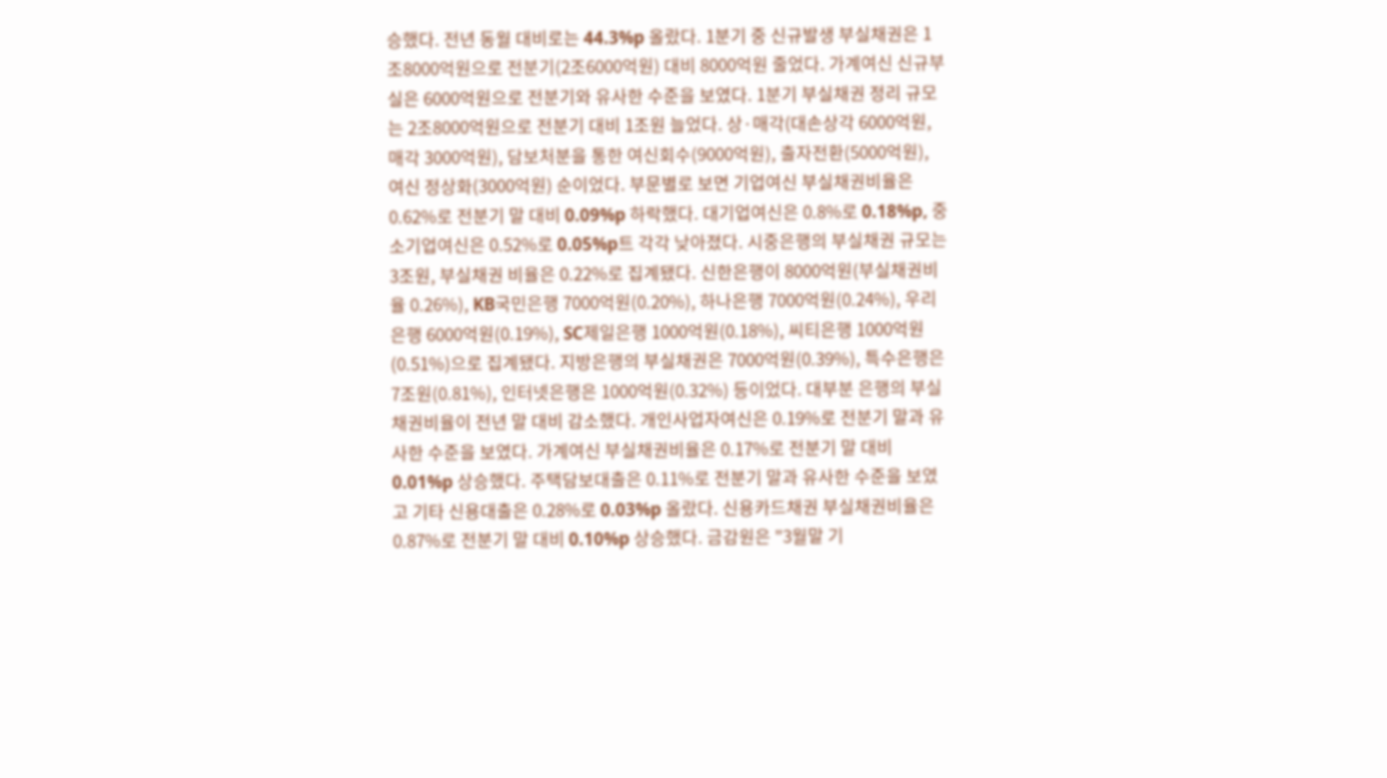승했다. 전년 동월 대비로는 44.3%p 올랐다. 1분기 중 신규발생 부실채권은 1조8000억원으로 전분기(2조6000억원) 대비 8000억원 줄었다. 가계여신 신규부실은 6000억원으로 전분기와 유사한 수준을 보였다. 1분기 부실채권 정리 규모는 2조8000억원으로 전분기 대비 1조원 늘었다. 상·매각(대손상각 6000억원, 매각 3000억원), 담보처분을 통한 여신회수(9000억원), 출자전환(5000억원), 여신 정상화(3000억원) 순이었다. 부문별로 보면 기업여신 부실채권비율은 0.62%로 전분기 말 대비 0.09%p 하락했다. 대기업여신은 0.8%로 0.18%p, 중소기업여신은 0.52%로 0.05%p트 각각 낮아졌다. 시중은행의 부실채권 규모는 3조원, 부실채권 비율은 0.22%로 집계됐다. 신한은행이 8000억원(부실채권비율 0.26%), KB국민은행 7000억원(0.20%), 하나은행 7000억원(0.24%), 우리은행 6000억원(0.19%), SC제일은행 1000억원(0.18%), 씨티은행 1000억원(0.51%)으로 집계됐다. 지방은행의 부실채권은 7000억원(0.39%), 특수은행은 7조원(0.81%), 인터넷은행은 1000억원(0.32%) 등이었다. 대부분 은행의 부실채권비율이 전년 말 대비 감소했다. 개인사업자여신은 0.19%로 전분기 말과 유사한 수준을 보였다. 가계여신 부실채권비율은 0.17%로 전분기 말 대비 0.01%p 상승했다. 주택담보대출은 0.11%로 전분기 말과 유사한 수준을 보였고 기타 신용대출은 0.28%로 0.03%p 올랐다. 신용카드채권 부실채권비율은 0.87%로 전분기 말 대비 0.10%p 상승했다. 금감원은 "3월말 기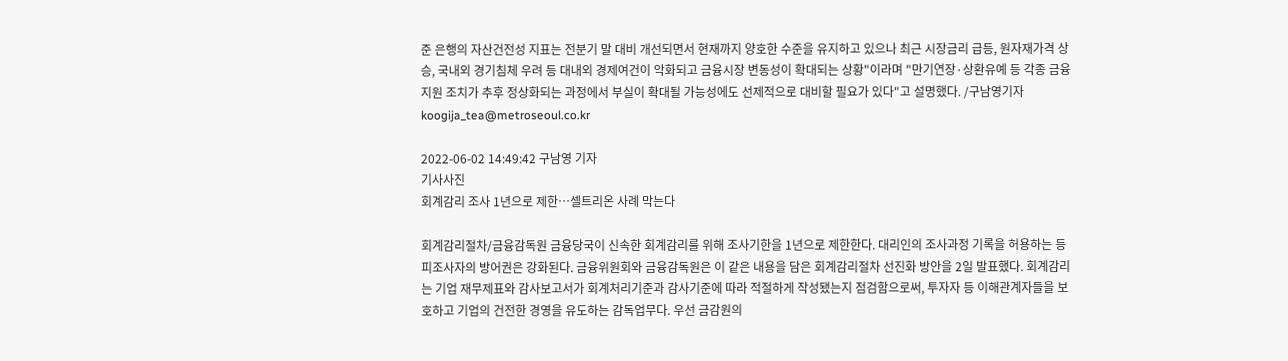준 은행의 자산건전성 지표는 전분기 말 대비 개선되면서 현재까지 양호한 수준을 유지하고 있으나 최근 시장금리 급등, 원자재가격 상승, 국내외 경기침체 우려 등 대내외 경제여건이 악화되고 금융시장 변동성이 확대되는 상황"이라며 "만기연장·상환유예 등 각종 금융지원 조치가 추후 정상화되는 과정에서 부실이 확대될 가능성에도 선제적으로 대비할 필요가 있다"고 설명했다. /구남영기자 koogija_tea@metroseoul.co.kr

2022-06-02 14:49:42 구남영 기자
기사사진
회계감리 조사 1년으로 제한…셀트리온 사례 막는다

회계감리절차/금융감독원 금융당국이 신속한 회계감리를 위해 조사기한을 1년으로 제한한다. 대리인의 조사과정 기록을 허용하는 등 피조사자의 방어권은 강화된다. 금융위원회와 금융감독원은 이 같은 내용을 담은 회계감리절차 선진화 방안을 2일 발표했다. 회계감리는 기업 재무제표와 감사보고서가 회계처리기준과 감사기준에 따라 적절하게 작성됐는지 점검함으로써, 투자자 등 이해관계자들을 보호하고 기업의 건전한 경영을 유도하는 감독업무다. 우선 금감원의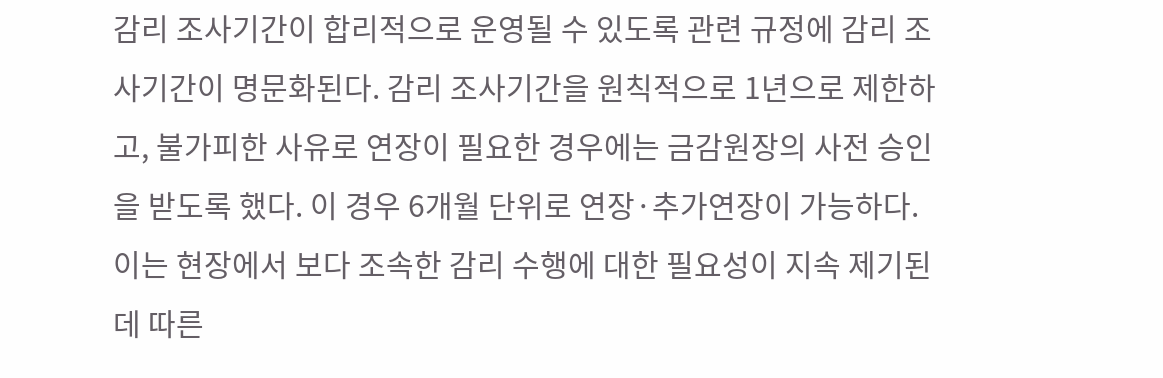감리 조사기간이 합리적으로 운영될 수 있도록 관련 규정에 감리 조사기간이 명문화된다. 감리 조사기간을 원칙적으로 1년으로 제한하고, 불가피한 사유로 연장이 필요한 경우에는 금감원장의 사전 승인을 받도록 했다. 이 경우 6개월 단위로 연장·추가연장이 가능하다. 이는 현장에서 보다 조속한 감리 수행에 대한 필요성이 지속 제기된데 따른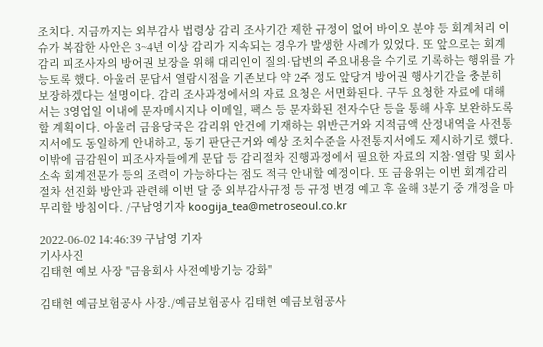조치다. 지금까지는 외부감사 법령상 감리 조사기간 제한 규정이 없어 바이오 분야 등 회계처리 이슈가 복잡한 사안은 3~4년 이상 감리가 지속되는 경우가 발생한 사례가 있었다. 또 앞으로는 회계감리 피조사자의 방어권 보장을 위해 대리인이 질의·답변의 주요내용을 수기로 기록하는 행위를 가능토록 했다. 아울러 문답서 열람시점을 기존보다 약 2주 정도 앞당겨 방어권 행사기간을 충분히 보장하겠다는 설명이다. 감리 조사과정에서의 자료 요청은 서면화된다. 구두 요청한 자료에 대해서는 3영업일 이내에 문자메시지나 이메일, 팩스 등 문자화된 전자수단 등을 통해 사후 보완하도록 할 계획이다. 아울러 금융당국은 감리위 안건에 기재하는 위반근거와 지적금액 산정내역을 사전통지서에도 동일하게 안내하고, 동기 판단근거와 예상 조치수준을 사전통지서에도 제시하기로 했다. 이밖에 금감원이 피조사자들에게 문답 등 감리절차 진행과정에서 필요한 자료의 지참·열람 및 회사 소속 회계전문가 등의 조력이 가능하다는 점도 적극 안내할 예정이다. 또 금융위는 이번 회계감리절차 선진화 방안과 관련해 이번 달 중 외부감사규정 등 규정 변경 예고 후 올해 3분기 중 개정을 마무리할 방침이다. /구남영기자 koogija_tea@metroseoul.co.kr

2022-06-02 14:46:39 구남영 기자
기사사진
김태현 예보 사장 "금융회사 사전예방기능 강화"

김태현 예금보험공사 사장./예금보험공사 김태현 예금보험공사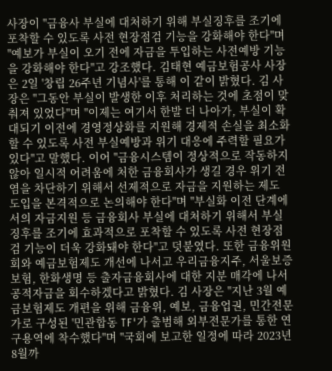사장이 "금융사 부실에 대처하기 위해 부실징후를 조기에 포착할 수 있도록 사전 현장점검 기능을 강화해야 한다"며 "예보가 부실이 오기 전에 자금을 투입하는 사전예방 기능을 강화해야 한다"고 강조했다. 김태현 예금보험공사 사장은 2일 '창립 26주년 기념사'를 통해 이 같이 밝혔다. 김 사장은 "그동안 부실이 발생한 이후 처리하는 것에 초점이 맞춰져 있었다"며 "이제는 여기서 한발 더 나아가, 부실이 확대되기 이전에 경영정상화를 지원해 경제적 손실을 최소화할 수 있도록 사전 부실예방과 위기 대응에 주력할 필요가 있다"고 말했다. 이어 "금융시스템이 정상적으로 작동하지 않아 일시적 어려움에 처한 금융회사가 생길 경우 위기 전염을 차단하기 위해서 선제적으로 자금을 지원하는 제도 도입을 본격적으로 논의해야 한다"며 "부실화 이전 단계에서의 자금지원 등 금융회사 부실에 대처하기 위해서 부실 징후를 조기에 효과적으로 포착할 수 있도록 사전 현장점검 기능이 더욱 강화돼야 한다"고 덧붙였다. 또한 금융위원회와 예금보험제도 개선에 나서고 우리금융지주, 서울보증보험, 한화생명 등 출자금융회사에 대한 지분 매각에 나서 공적자금을 회수하겠다고 밝혔다. 김 사장은 "지난 3월 예금보험제도 개편을 위해 금융위, 예보, 금융업권, 민간전문가로 구성된 '민관합동 TF'가 출범해 외부전문가를 통한 연구용역에 착수했다"며 "국회에 보고한 일정에 따라 2023년 8월까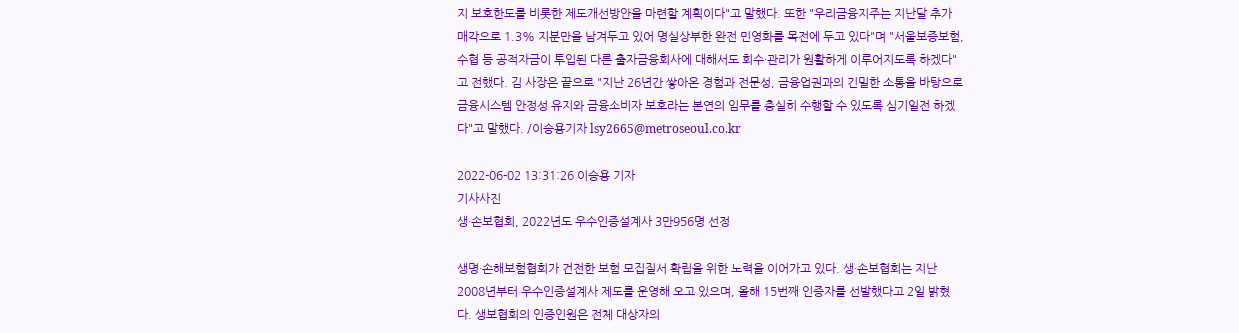지 보호한도를 비롯한 제도개선방안을 마련할 계획이다"고 말했다. 또한 "우리금융지주는 지난달 추가 매각으로 1.3% 지분만을 남겨두고 있어 명실상부한 완전 민영화를 목전에 두고 있다"며 "서울보증보험, 수협 등 공적자금이 투입된 다른 출자금융회사에 대해서도 회수·관리가 원활하게 이루어지도록 하겠다"고 전했다. 김 사장은 끝으로 "지난 26년간 쌓아온 경험과 전문성, 금융업권과의 긴밀한 소통을 바탕으로 금융시스템 안정성 유지와 금융소비자 보호라는 본연의 임무를 충실히 수행할 수 있도록 심기일전 하겠다"고 말했다. /이승용기자 lsy2665@metroseoul.co.kr

2022-06-02 13:31:26 이승용 기자
기사사진
생·손보협회, 2022년도 우수인증설계사 3만956명 선정

생명·손해보험협회가 건전한 보험 모집질서 확립을 위한 노력을 이어가고 있다. 생·손보협회는 지난 2008년부터 우수인증설계사 제도를 운영해 오고 있으며, 올해 15번째 인증자를 선발했다고 2일 밝혔다. 생보협회의 인증인원은 전체 대상자의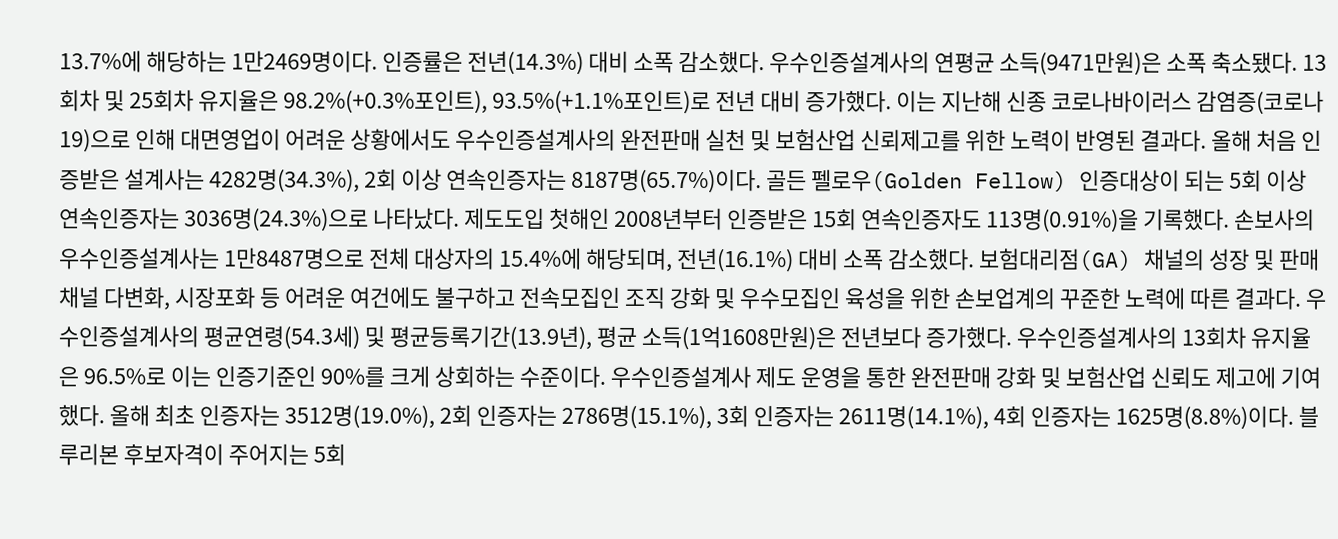13.7%에 해당하는 1만2469명이다. 인증률은 전년(14.3%) 대비 소폭 감소했다. 우수인증설계사의 연평균 소득(9471만원)은 소폭 축소됐다. 13회차 및 25회차 유지율은 98.2%(+0.3%포인트), 93.5%(+1.1%포인트)로 전년 대비 증가했다. 이는 지난해 신종 코로나바이러스 감염증(코로나19)으로 인해 대면영업이 어려운 상황에서도 우수인증설계사의 완전판매 실천 및 보험산업 신뢰제고를 위한 노력이 반영된 결과다. 올해 처음 인증받은 설계사는 4282명(34.3%), 2회 이상 연속인증자는 8187명(65.7%)이다. 골든 펠로우(Golden Fellow) 인증대상이 되는 5회 이상 연속인증자는 3036명(24.3%)으로 나타났다. 제도도입 첫해인 2008년부터 인증받은 15회 연속인증자도 113명(0.91%)을 기록했다. 손보사의 우수인증설계사는 1만8487명으로 전체 대상자의 15.4%에 해당되며, 전년(16.1%) 대비 소폭 감소했다. 보험대리점(GA) 채널의 성장 및 판매채널 다변화, 시장포화 등 어려운 여건에도 불구하고 전속모집인 조직 강화 및 우수모집인 육성을 위한 손보업계의 꾸준한 노력에 따른 결과다. 우수인증설계사의 평균연령(54.3세) 및 평균등록기간(13.9년), 평균 소득(1억1608만원)은 전년보다 증가했다. 우수인증설계사의 13회차 유지율은 96.5%로 이는 인증기준인 90%를 크게 상회하는 수준이다. 우수인증설계사 제도 운영을 통한 완전판매 강화 및 보험산업 신뢰도 제고에 기여했다. 올해 최초 인증자는 3512명(19.0%), 2회 인증자는 2786명(15.1%), 3회 인증자는 2611명(14.1%), 4회 인증자는 1625명(8.8%)이다. 블루리본 후보자격이 주어지는 5회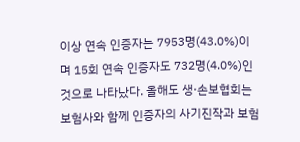이상 연속 인증자는 7953명(43.0%)이며 15회 연속 인증자도 732명(4.0%)인 것으로 나타났다. 올해도 생·손보협회는 보험사와 함께 인증자의 사기진작과 보험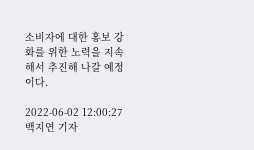소비자에 대한 홍보 강화를 위한 노력을 지속해서 추진해 나갈 예정이다.

2022-06-02 12:00:27 백지연 기자